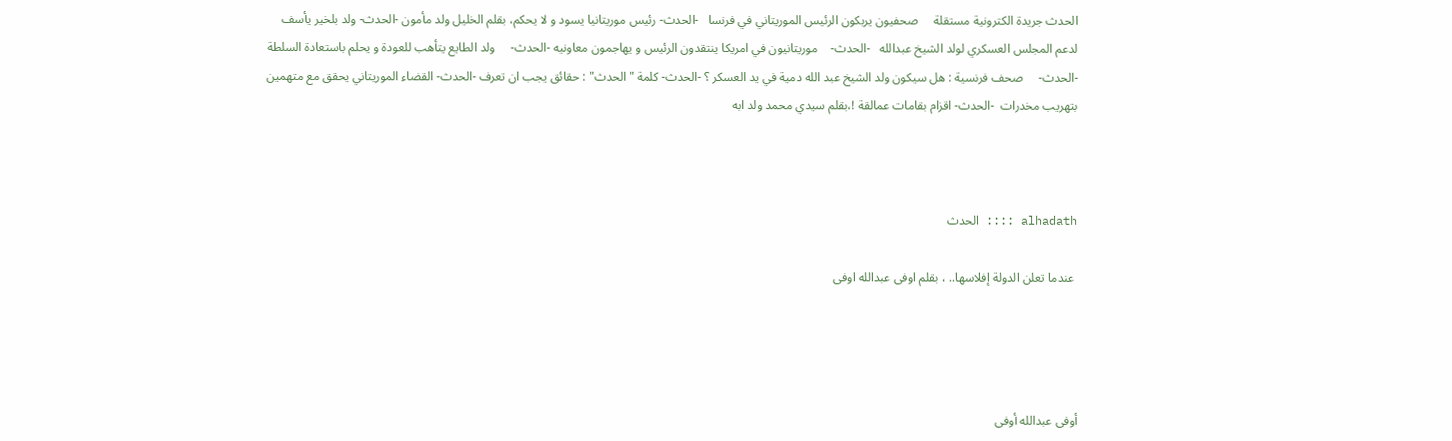الحدث جريدة الكترونية مستقلة     صحفيون يربكون الرئيس الموريتاني في فرنسا   -الحدث- رئيس موريتانيا يسود و لا يحكم، بقلم الخليل ولد مأمون -الحدث- ولد بلخير يأسف لدعم المجلس العسكري لولد الشيخ عبدالله   -الحدث-    موريتانيون في امريكا ينتقدون الرئيس و يهاجمون معاونيه -الحدث-     ولد الطايع يتأهب للعودة و يحلم باستعادة السلطة -الحدث-     صحف فرنسية : هل سيكون ولد الشيخ عبد الله دمية في يد العسكر ؟ -الحدث- كلمة "الحدث" : حقائق يجب ان تعرف -الحدث- القضاء الموريتاني يحقق مع متهمين بتهريب مخدرات  -الحدث- اقزام بقامات عمالقة !،بقلم سيدي محمد ولد ابه



alhadath :::: الحدث

 عندما تعلن الدولة إفلاسها.. ، بقلم اوفى عبدالله اوفى




أوفى عبدالله أوفى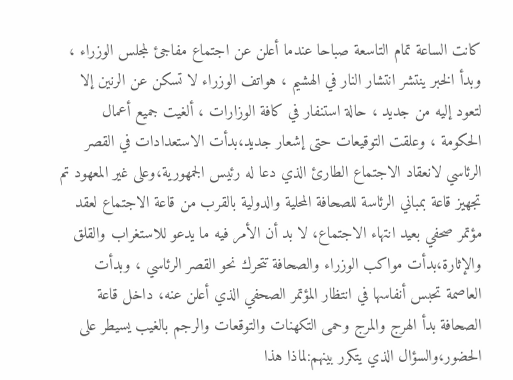كانت الساعة تمام التاسعة صباحا عندما أعلن عن اجتماع مفاجئ لمجلس الوزراء ، وبدأ الخبر ينتشر انتشار النار في الهشيم ، هواتف الوزراء لا تسكن عن الرنين إلا لتعود إليه من جديد ، حالة استنفار في كافة الوزارات ، ألغيت جميع أعمال الحكومة ، وعلقت التوقيعات حتى إشعار جديد،بدأت الاستعدادات في القصر الرئاسي لانعقاد الاجتماع الطارئ الذي دعا له رئيس الجمهورية،وعلى غير المعهود تم تجهيز قاعة بمباني الرئاسة للصحافة المحلية والدولية بالقرب من قاعة الاجتماع لعقد مؤتمر صحفي بعيد انتهاء الاجتماع، لا بد أن الأمر فيه ما يدعو للاستغراب والقلق والإثارة،بدأت مواكب الوزراء والصحافة تتحرك نحو القصر الرئاسي ، وبدأت العاصمة تحبس أنفاسها في انتظار المؤتمر الصحفي الذي أعلن عنه، داخل قاعة الصحافة بدأ الهرج والمرج وحمى التكهنات والتوقعات والرجم بالغيب يسيطر على الحضور،والسؤال الذي يتكرر بينهم:لماذا هذا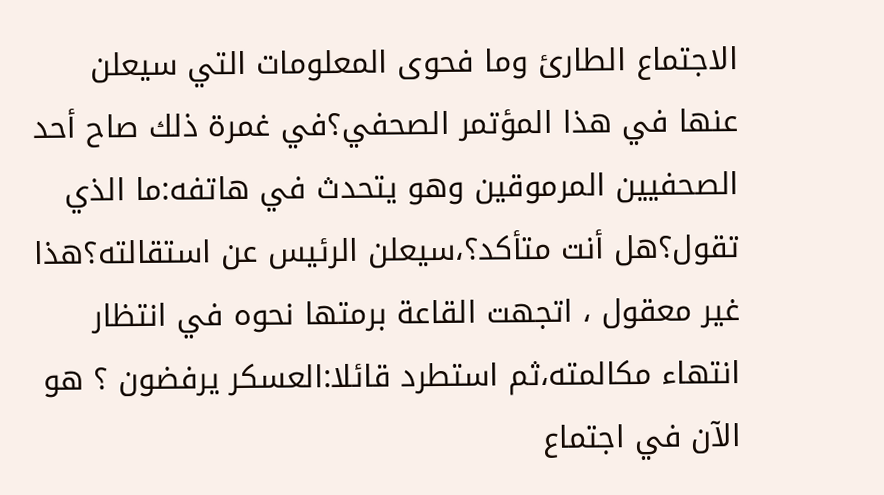الاجتماع الطارئ وما فحوى المعلومات التي سيعلن عنها في هذا المؤتمر الصحفي؟في غمرة ذلك صاح أحد الصحفيين المرموقين وهو يتحدث في هاتفه:ما الذي تقول؟هل أنت متأكد؟،سيعلن الرئيس عن استقالته؟هذا غير معقول ، اتجهت القاعة برمتها نحوه في انتظار انتهاء مكالمته،ثم استطرد قائلا:العسكر يرفضون ؟ هو الآن في اجتماع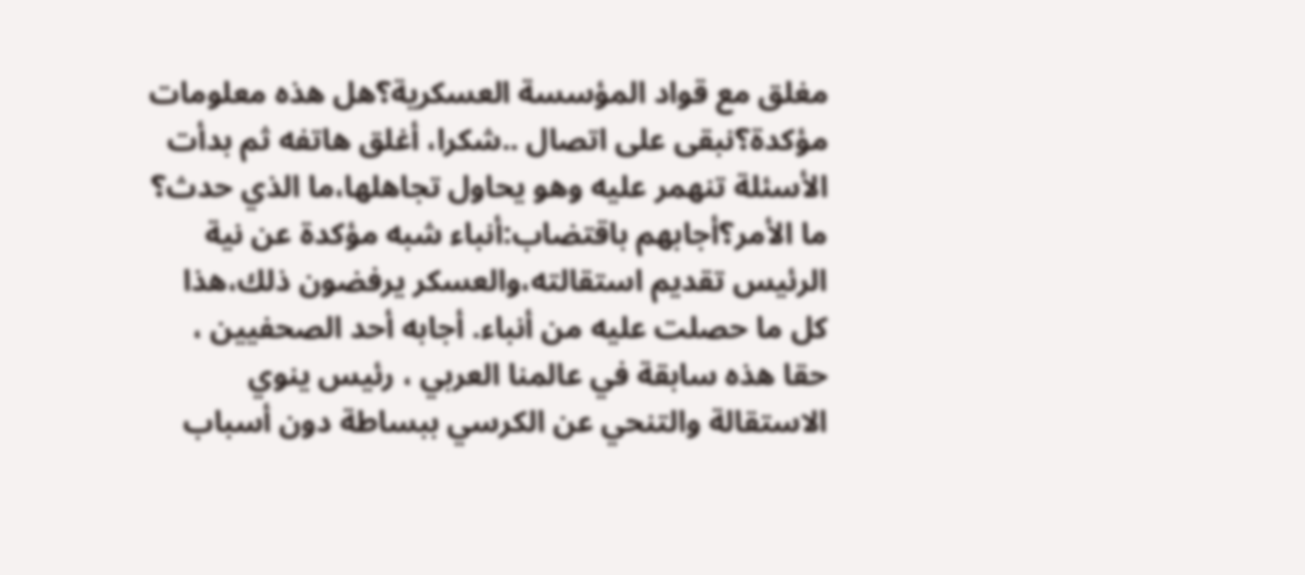مغلق مع قواد المؤسسة العسكرية؟هل هذه معلومات مؤكدة؟نبقى على اتصال ..شكرا، أغلق هاتفه ثم بدأت الأسئلة تنهمر عليه وهو يحاول تجاهلها،ما الذي حدث؟ ما الأمر؟أجابهم باقتضاب:أنباء شبه مؤكدة عن نية الرئيس تقديم استقالته،والعسكر يرفضون ذلك،هذا كل ما حصلت عليه من أنباء. أجابه أحد الصحفيين ، حقا هذه سابقة في عالمنا العربي ، رئيس ينوي الاستقالة والتنحي عن الكرسي ببساطة دون أسباب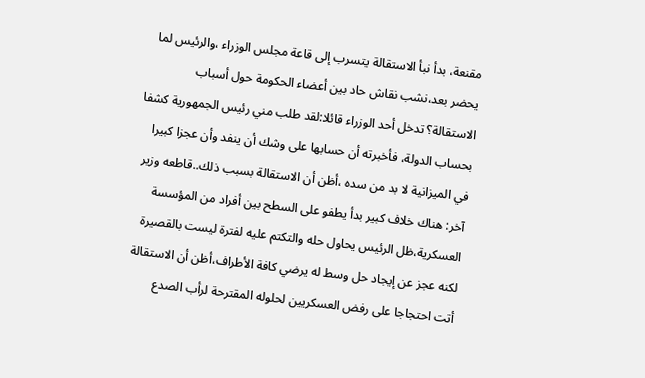مقنعة، بدأ نبأ الاستقالة يتسرب إلى قاعة مجلس الوزراء ،والرئيس لما يحضر بعد،نشب نقاش حاد بين أعضاء الحكومة حول أسباب الاستقالة؟ تدخل أحد الوزراء قائلا:لقد طلب مني رئيس الجمهورية كشفا بحساب الدولة، فأخبرته أن حسابها على وشك أن ينفد وأن عجزا كبيرا في الميزانية لا بد من سده ،أظن أن الاستقالة بسبب ذلك..قاطعه وزير آخر: هناك خلاف كبير بدأ يطفو على السطح بين أفراد من المؤسسة العسكرية،ظل الرئيس يحاول حله والتكتم عليه لفترة ليست بالقصيرة لكنه عجز عن إيجاد حل وسط له يرضي كافة الأطراف،أظن أن الاستقالة أتت احتجاجا على رفض العسكريين لحلوله المقترحة لرأب الصدع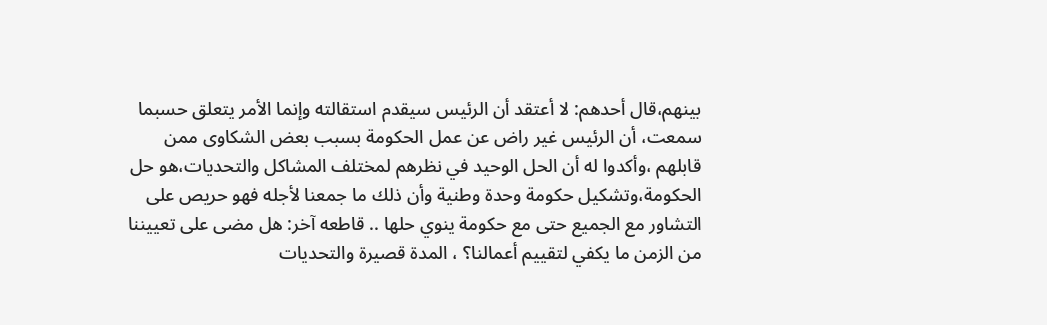بينهم،قال أحدهم: لا أعتقد أن الرئيس سيقدم استقالته وإنما الأمر يتعلق حسبما سمعت، أن الرئيس غير راض عن عمل الحكومة بسبب بعض الشكاوى ممن قابلهم ،وأكدوا له أن الحل الوحيد في نظرهم لمختلف المشاكل والتحديات،هو حل الحكومة،وتشكيل حكومة وحدة وطنية وأن ذلك ما جمعنا لأجله فهو حريص على التشاور مع الجميع حتى مع حكومة ينوي حلها .. قاطعه آخر: هل مضى على تعييننا من الزمن ما يكفي لتقييم أعمالنا؟ ، المدة قصيرة والتحديات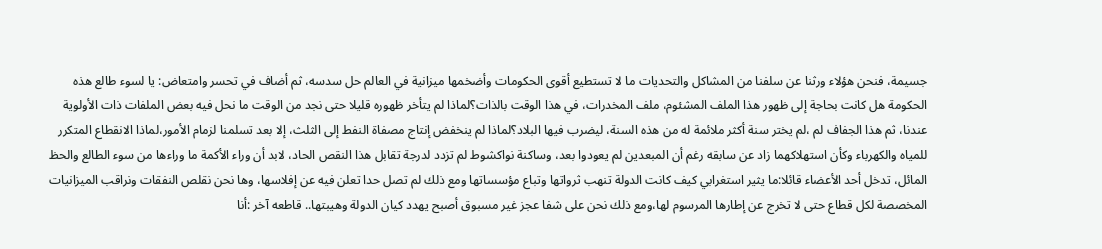جسيمة، فنحن هؤلاء ورثنا عن سلفنا من المشاكل والتحديات ما لا تستطيع أقوى الحكومات وأضخمها ميزانية في العالم حل سدسه، ثم أضاف في تحسر وامتعاض: يا لسوء طالع هذه الحكومة هل كانت بحاجة إلى ظهور هذا الملف المشئوم، ملف المخدرات، في هذا الوقت بالذات؟لماذا لم يتأخر ظهوره قليلا حتى نجد من الوقت ما نحل فيه بعض الملفات ذات الأولوية عندنا، ثم هذا الجفاف لم ،لم يختر سنة أكثر ملائمة له من هذه السنة، ليضرب فيها البلاد؟لماذا لم ينخفض إنتاج مصفاة النفط إلى الثلث، إلا بعد تسلمنا لزمام الأمور،لماذا الانقطاع المتكرر للمياه والكهرباء وكأن استهلاكهما زاد عن سابقه رغم أن المبعدين لم يعودوا بعد، وساكنة نواكشوط لم تزدد لدرجة تقابل هذا النقص الحاد، لابد أن وراء الأكمة ما وراءها من سوء الطالع والحظ المائل، تدخل أحد الأعضاء قائلا:ما يثير استغرابي كيف كانت الدولة تنهب ثرواتها وتباع مؤسساتها ومع ذلك لم تصل حدا تعلن فيه عن إفلاسها، وها نحن نقلص النفقات ونراقب الميزانيات المخصصة لكل قطاع حتى لا تخرج عن إطارها المرسوم لها،ومع ذلك نحن على شفا عجز غير مسبوق أصبح يهدد كيان الدولة وهيبتها.. قاطعه آخر :أنا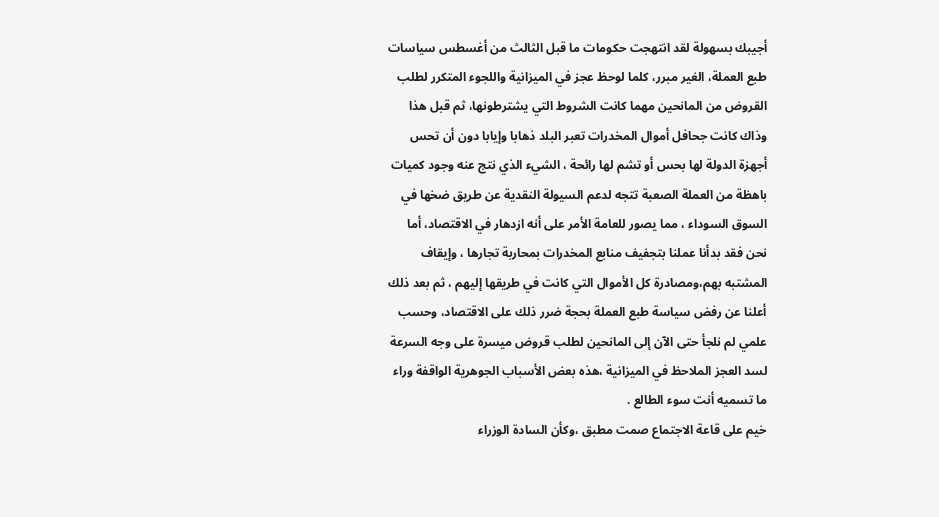أجيبك بسهولة لقد انتهجت حكومات ما قبل الثالث من أغسطس سياسات طبع العملة، الغير مبرر، كلما لوحظ عجز في الميزانية واللجوء المتكرر لطلب القروض من المانحين مهما كانت الشروط التي يشترطونها، ثم قبل هذا وذاك كانت جحافل أموال المخدرات تعبر البلد ذهابا وإيابا دون أن تحس أجهزة الدولة لها بحس أو تشم لها رائحة ، الشيء الذي نتج عنه وجود كميات باهظة من العملة الصعبة تتجه لدعم السيولة النقدية عن طريق ضخها في السوق السوداء ، مما يصور للعامة الأمر على أنه ازدهار في الاقتصاد، أما نحن فقد بدأنا عملنا بتجفيف منابع المخدرات بمحاربة تجارها ، وإيقاف المشتبه بهم،ومصادرة كل الأموال التي كانت في طريقها إليهم ، ثم بعد ذلك أعلنا عن رفض سياسة طبع العملة بحجة ضرر ذلك على الاقتصاد، وحسب علمي لم نلجأ حتى الآن إلى المانحين لطلب قروض ميسرة على وجه السرعة لسد العجز الملاحظ في الميزانية ،هذه بعض الأسباب الجوهرية الواقفة وراء ما تسميه أنت سوء الطالع .
خيم على قاعة الاجتماع صمت مطبق ،وكأن السادة الوزراء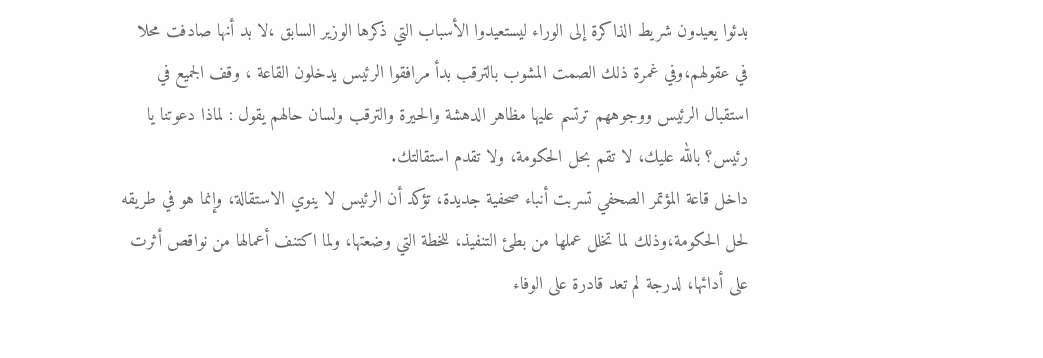بدئوا يعيدون شريط الذاكرة إلى الوراء ليستعيدوا الأسباب التي ذكرها الوزير السابق ،لا بد أنها صادفت محلا في عقولهم،وفي غمرة ذلك الصمت المشوب بالترقب بدأ مرافقوا الرئيس يدخلون القاعة ، وقف الجميع في استقبال الرئيس ووجوههم ترتسم عليها مظاهر الدهشة والحيرة والترقب ولسان حالهم يقول : لماذا دعوتنا يا رئيس؟ بالله عليك، لا تقم بحل الحكومة، ولا تقدم استقالتك.
داخل قاعة المؤتمر الصحفي تسربت أنباء صحفية جديدة، تؤكد أن الرئيس لا ينوي الاستقالة، وإنما هو في طريقه لحل الحكومة،وذلك لما تخلل عملها من بطئ التنفيذ، للخطة التي وضعتها، ولما اكتنف أعمالها من نواقص أثرت على أدائها، لدرجة لم تعد قادرة على الوفاء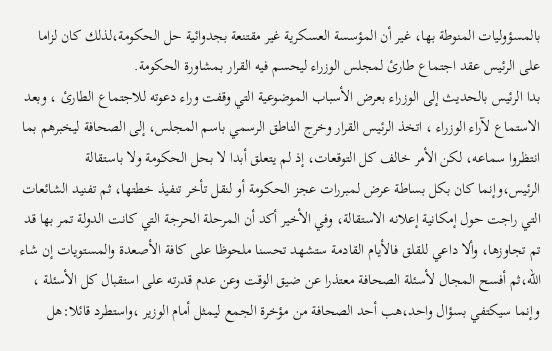بالمسؤوليات المنوطة بها، غير أن المؤسسة العسكرية غير مقتنعة بجدوائية حل الحكومة،لذلك كان لزاما على الرئيس عقد اجتماع طارئ لمجلس الوزراء ليحسم فيه القرار بمشاورة الحكومة.
بدا الرئيس بالحديث إلى الوزراء بعرض الأسباب الموضوعية التي وقفت وراء دعوته للاجتماع الطارئ ، وبعد الاستماع لآراء الوزراء ، اتخذ الرئيس القرار وخرج الناطق الرسمي باسم المجلس، إلى الصحافة ليخبرهم بما انتظروا سماعه، لكن الأمر خالف كل التوقعات، إذ لم يتعلق أبدا لا بحل الحكومة ولا باستقالة الرئيس،وإنما كان بكل بساطة عرض لمبررات عجز الحكومة أو لنقل تأخر تنفيذ خطتها، ثم تفنيد الشائعات التي راجت حول إمكانية إعلانه الاستقالة، وفي الأخير أكد أن المرحلة الحرجة التي كانت الدولة تمر بها قد تم تجاوزها، وألا داعي للقلق فالأيام القادمة ستشهد تحسنا ملحوظا على كافة الأصعدة والمستويات إن شاء الله،ثم أفسح المجال لأسئلة الصحافة معتذرا عن ضيق الوقت وعن عدم قدرته على استقبال كل الأسئلة ، وإنما سيكتفي بسؤال واحد،هب أحد الصحافة من مؤخرة الجمع ليمثل أمام الوزير ،واستطرد قائلا:هل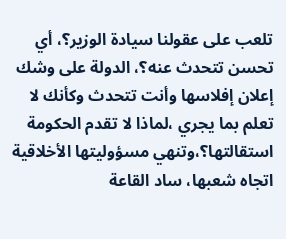تلعب على عقولنا سيادة الوزير؟، أي تحسن تتحدث عنه؟، الدولة على وشك إعلان إفلاسها وأنت تتحدث وكأنك لا تعلم بما يجري ،لماذا لا تقدم الحكومة استقالتها؟،وتنهي مسؤوليتها الأخلاقية اتجاه شعبها، ساد القاعة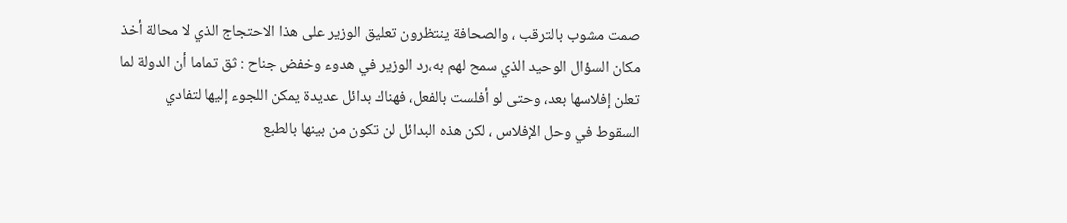صمت مشوب بالترقب ، والصحافة ينتظرون تعليق الوزير على هذا الاحتجاج الذي لا محالة أخذ مكان السؤال الوحيد الذي سمح لهم به،رد الوزير في هدوء وخفض جناح : ثق تماما أن الدولة لما تعلن إفلاسها بعد، وحتى لو أفلست بالفعل، فهناك بدائل عديدة يمكن اللجوء إليها لتفادي السقوط في وحل الإفلاس ، لكن هذه البدائل لن تكون من بينها بالطبع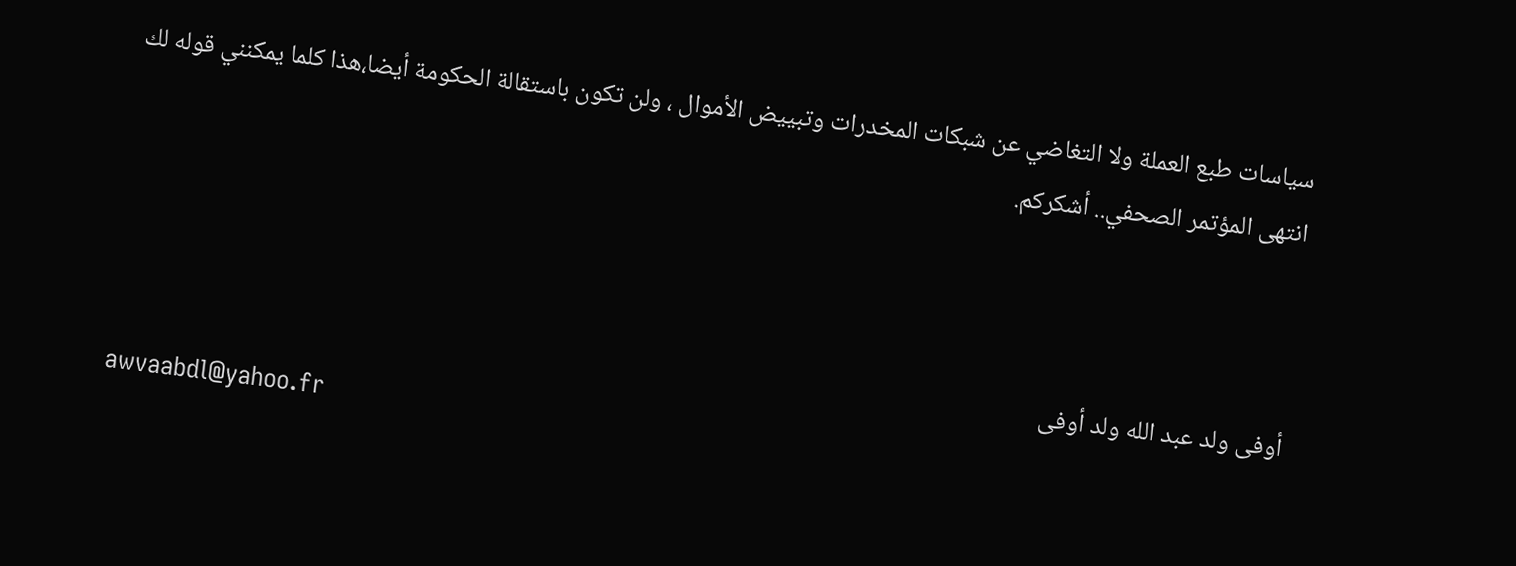سياسات طبع العملة ولا التغاضي عن شبكات المخدرات وتبييض الأموال ، ولن تكون باستقالة الحكومة أيضا،هذا كلما يمكنني قوله لك انتهى المؤتمر الصحفي.. أشكركم.



أوفى ولد عبد الله ولد أوفى
awvaabdl@yahoo.fr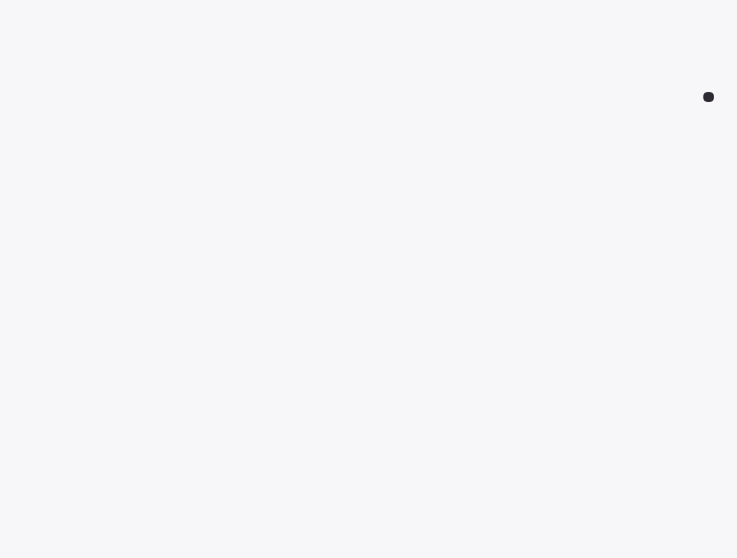.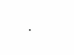.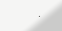.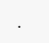.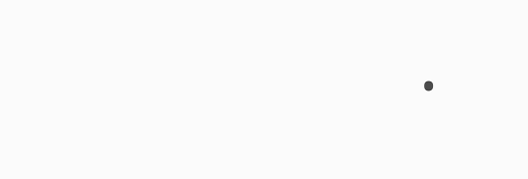.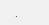.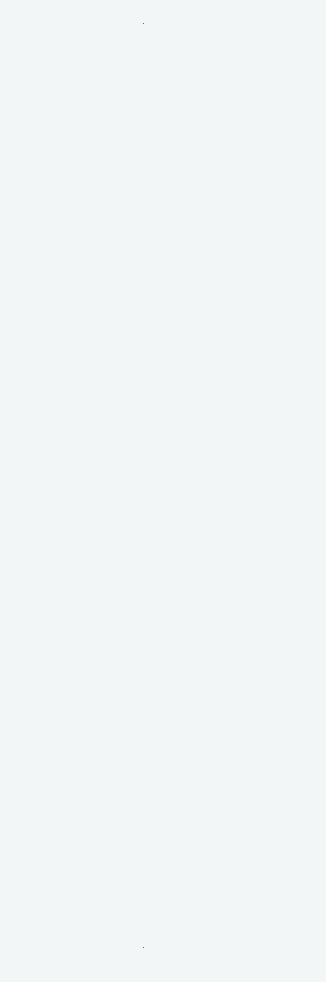.









































.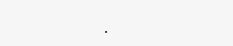.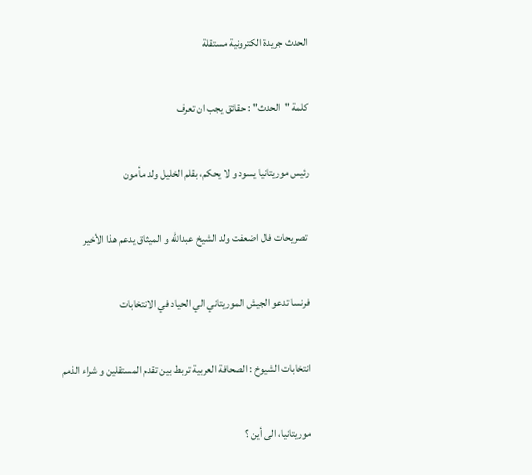الحدث جريدة الكترونية مستقلة

كلمة "الحدث" : حقائق يجب ان تعرف

رئيس موريتانيا يسود و لا يحكم، بقلم الخليل ولد مأمون

 تصريحات فال اضعفت ولد الشيخ عبدالله و الميثاق يدعم هذا الأخير

فرنسا تدعو الجيش الموريتاني الي الحياد في الانتخابات

انتخابات الشيوخ : الصحافة العربية تربط بين تقدم المستقلين و شراء الذمم

موريتانيا، الى أين ؟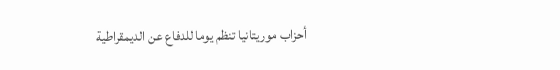أحزاب موريتانيا تنظم يوما للدفاع عن الديمقراطية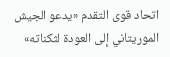اتحاد قوى التقدم «يدعو الجيش الموريتاني إلى العودة لثكناته»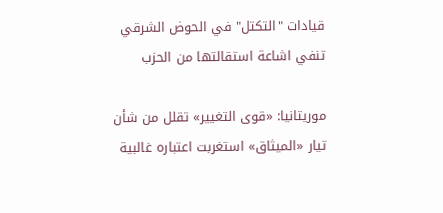قيادات "التكتل" في الحوض الشرقي تنفي اشاعة استقالتها من الحزب

موريتانيا: «قوى التغيير» تقلل من شأن تيار «الميثاق» استغربت اعتباره غالبية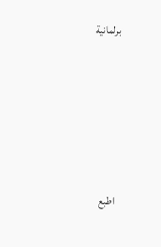برلمانية





  اطبع